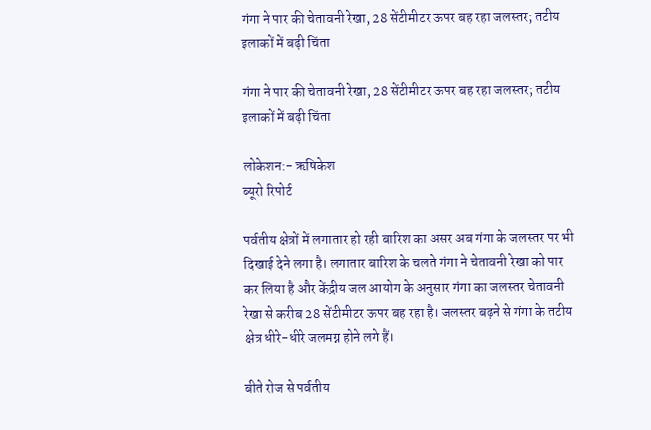गंगा ने पार की चेतावनी रेखा, 28 सेंटीमीटर ऊपर बह रहा जलस्तर; तटीय इलाकों में बढ़ी चिंता

गंगा ने पार की चेतावनी रेखा, 28 सेंटीमीटर ऊपर बह रहा जलस्तर; तटीय इलाकों में बढ़ी चिंता

लोकेशन:- ऋषिकेश
ब्यूरो रिपोर्ट

पर्वतीय क्षेत्रों में लगातार हो रही बारिश का असर अब गंगा के जलस्तर पर भी दिखाई देने लगा है। लगातार बारिश के चलते गंगा ने चेतावनी रेखा को पार कर लिया है और केंद्रीय जल आयोग के अनुसार गंगा का जलस्तर चेतावनी रेखा से करीब 28 सेंटीमीटर ऊपर बह रहा है। जलस्तर बढ़ने से गंगा के तटीय क्षेत्र धीरे-धीरे जलमग्न होने लगे हैं।

बीते रोज से पर्वतीय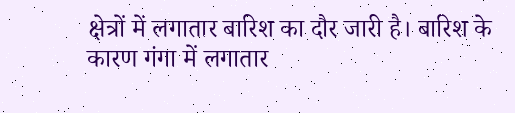क्षेत्रों में लगातार बारिश का दौर जारी है। बारिश के कारण गंगा में लगातार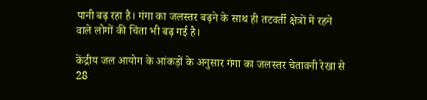पानी बढ़ रहा है। गंगा का जलस्तर बढ़ने के साथ ही तटवर्ती क्षेत्रों में रहने वाले लोगों की चिंता भी बढ़ गई है।

केंद्रीय जल आयोग के आंकड़ों के अनुसार गंगा का जलस्तर चेतावनी रेखा से 28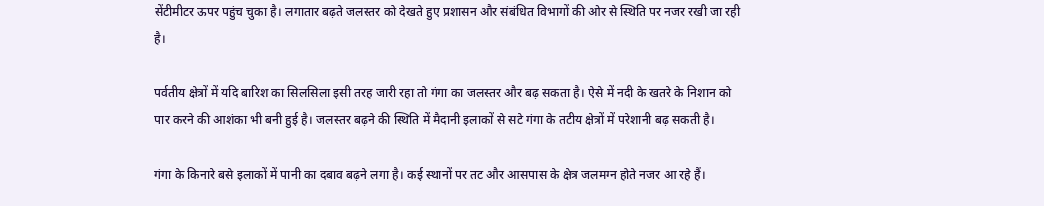सेंटीमीटर ऊपर पहुंच चुका है। लगातार बढ़ते जलस्तर को देखते हुए प्रशासन और संबंधित विभागों की ओर से स्थिति पर नजर रखी जा रही है।

पर्वतीय क्षेत्रों में यदि बारिश का सिलसिला इसी तरह जारी रहा तो गंगा का जलस्तर और बढ़ सकता है। ऐसे में नदी के खतरे के निशान को पार करने की आशंका भी बनी हुई है। जलस्तर बढ़ने की स्थिति में मैदानी इलाकों से सटे गंगा के तटीय क्षेत्रों में परेशानी बढ़ सकती है।

गंगा के किनारे बसे इलाकों में पानी का दबाव बढ़ने लगा है। कई स्थानों पर तट और आसपास के क्षेत्र जलमग्न होते नजर आ रहे हैं।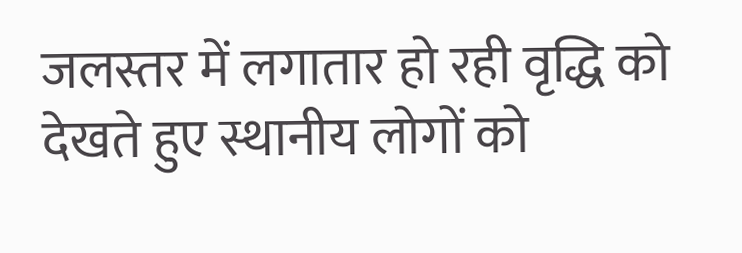जलस्तर में लगातार हो रही वृद्धि को देखते हुए स्थानीय लोगों को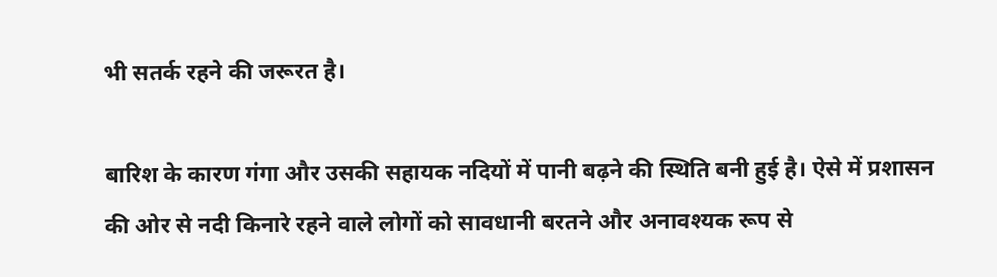भी सतर्क रहने की जरूरत है।

बारिश के कारण गंगा और उसकी सहायक नदियों में पानी बढ़ने की स्थिति बनी हुई है। ऐसे में प्रशासन की ओर से नदी किनारे रहने वाले लोगों को सावधानी बरतने और अनावश्यक रूप से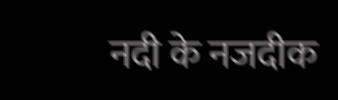नदी के नजदीक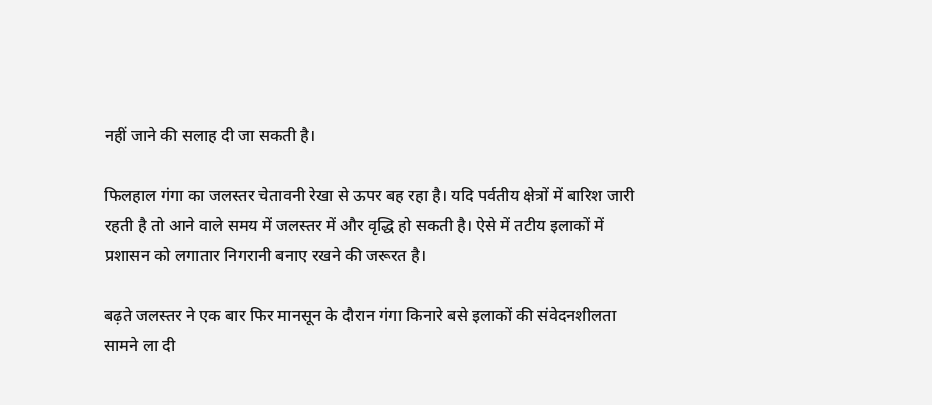नहीं जाने की सलाह दी जा सकती है।

फिलहाल गंगा का जलस्तर चेतावनी रेखा से ऊपर बह रहा है। यदि पर्वतीय क्षेत्रों में बारिश जारी रहती है तो आने वाले समय में जलस्तर में और वृद्धि हो सकती है। ऐसे में तटीय इलाकों में प्रशासन को लगातार निगरानी बनाए रखने की जरूरत है।

बढ़ते जलस्तर ने एक बार फिर मानसून के दौरान गंगा किनारे बसे इलाकों की संवेदनशीलता सामने ला दी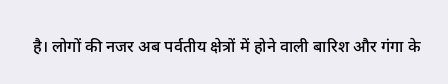है। लोगों की नजर अब पर्वतीय क्षेत्रों में होने वाली बारिश और गंगा के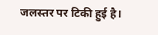जलस्तर पर टिकी हुई है।